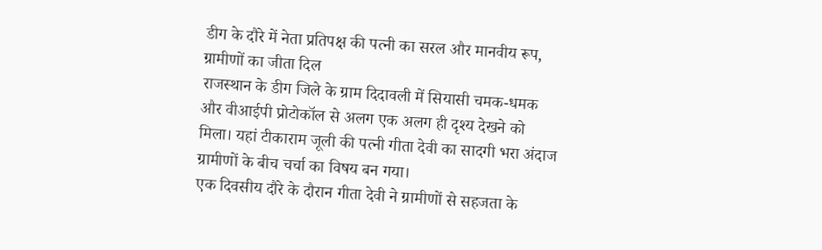डीग के दौरे में नेता प्रतिपक्ष की पत्नी का सरल और मानवीय रूप, ग्रामीणों का जीता दिल
राजस्थान के डीग जिले के ग्राम दिदावली में सियासी चमक-धमक और वीआईपी प्रोटोकॉल से अलग एक अलग ही दृश्य देखने को मिला। यहां टीकाराम जूली की पत्नी गीता देवी का सादगी भरा अंदाज ग्रामीणों के बीच चर्चा का विषय बन गया।
एक दिवसीय दौरे के दौरान गीता देवी ने ग्रामीणों से सहजता के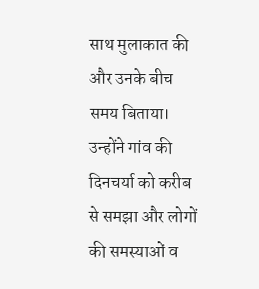साथ मुलाकात की और उनके बीच समय बिताया। उन्होंने गांव की दिनचर्या को करीब से समझा और लोगों की समस्याओं व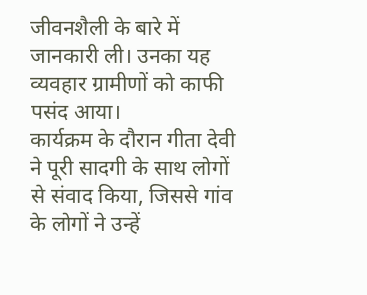जीवनशैली के बारे में जानकारी ली। उनका यह व्यवहार ग्रामीणों को काफी पसंद आया।
कार्यक्रम के दौरान गीता देवी ने पूरी सादगी के साथ लोगों से संवाद किया, जिससे गांव के लोगों ने उन्हें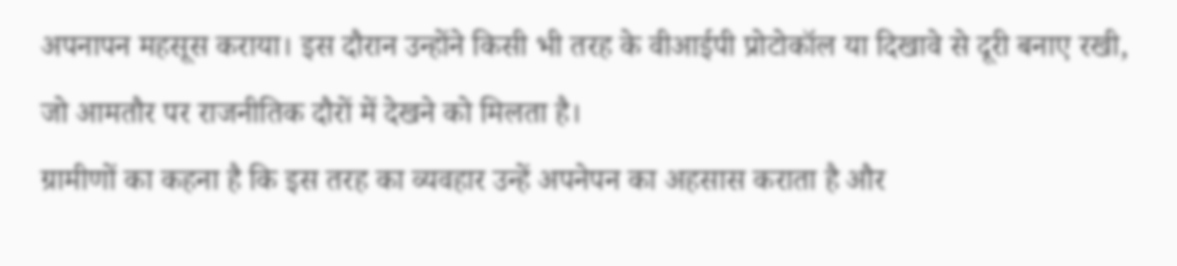अपनापन महसूस कराया। इस दौरान उन्होंने किसी भी तरह के वीआईपी प्रोटोकॉल या दिखावे से दूरी बनाए रखी, जो आमतौर पर राजनीतिक दौरों में देखने को मिलता है।
ग्रामीणों का कहना है कि इस तरह का व्यवहार उन्हें अपनेपन का अहसास कराता है और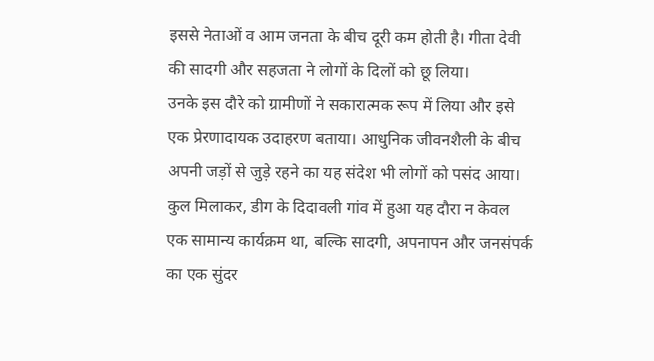इससे नेताओं व आम जनता के बीच दूरी कम होती है। गीता देवी की सादगी और सहजता ने लोगों के दिलों को छू लिया।
उनके इस दौरे को ग्रामीणों ने सकारात्मक रूप में लिया और इसे एक प्रेरणादायक उदाहरण बताया। आधुनिक जीवनशैली के बीच अपनी जड़ों से जुड़े रहने का यह संदेश भी लोगों को पसंद आया।
कुल मिलाकर, डीग के दिदावली गांव में हुआ यह दौरा न केवल एक सामान्य कार्यक्रम था, बल्कि सादगी, अपनापन और जनसंपर्क का एक सुंदर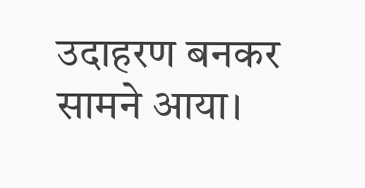उदाहरण बनकर सामने आया।